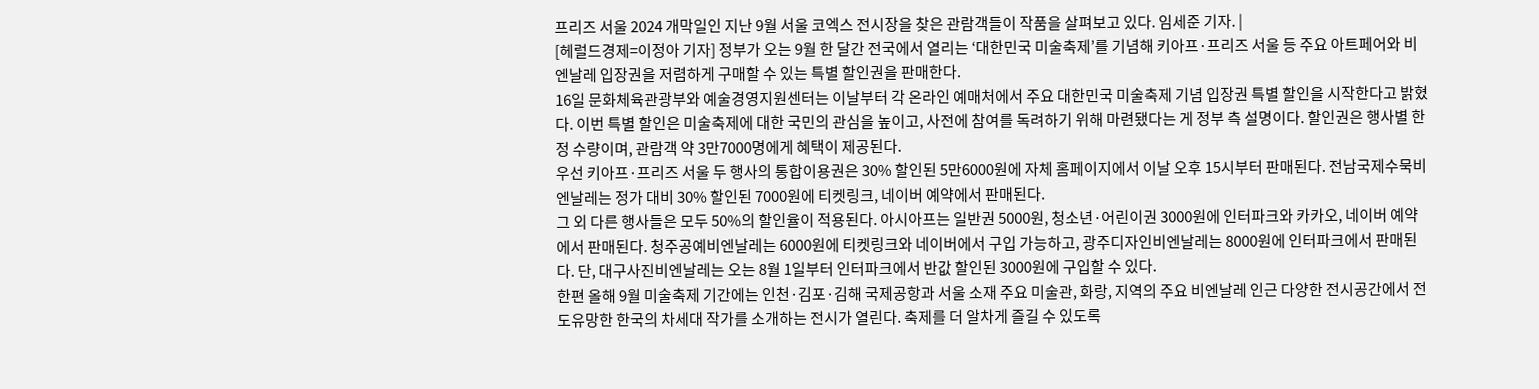프리즈 서울 2024 개막일인 지난 9월 서울 코엑스 전시장을 찾은 관람객들이 작품을 살펴보고 있다. 임세준 기자. |
[헤럴드경제=이정아 기자] 정부가 오는 9월 한 달간 전국에서 열리는 ‘대한민국 미술축제’를 기념해 키아프·프리즈 서울 등 주요 아트페어와 비엔날레 입장권을 저렴하게 구매할 수 있는 특별 할인권을 판매한다.
16일 문화체육관광부와 예술경영지원센터는 이날부터 각 온라인 예매처에서 주요 대한민국 미술축제 기념 입장권 특별 할인을 시작한다고 밝혔다. 이번 특별 할인은 미술축제에 대한 국민의 관심을 높이고, 사전에 참여를 독려하기 위해 마련됐다는 게 정부 측 설명이다. 할인권은 행사별 한정 수량이며, 관람객 약 3만7000명에게 혜택이 제공된다.
우선 키아프·프리즈 서울 두 행사의 통합이용권은 30% 할인된 5만6000원에 자체 홈페이지에서 이날 오후 15시부터 판매된다. 전남국제수묵비엔날레는 정가 대비 30% 할인된 7000원에 티켓링크, 네이버 예약에서 판매된다.
그 외 다른 행사들은 모두 50%의 할인율이 적용된다. 아시아프는 일반권 5000원, 청소년·어린이권 3000원에 인터파크와 카카오, 네이버 예약에서 판매된다. 청주공예비엔날레는 6000원에 티켓링크와 네이버에서 구입 가능하고, 광주디자인비엔날레는 8000원에 인터파크에서 판매된다. 단, 대구사진비엔날레는 오는 8월 1일부터 인터파크에서 반값 할인된 3000원에 구입할 수 있다.
한편 올해 9월 미술축제 기간에는 인천·김포·김해 국제공항과 서울 소재 주요 미술관, 화랑, 지역의 주요 비엔날레 인근 다양한 전시공간에서 전도유망한 한국의 차세대 작가를 소개하는 전시가 열린다. 축제를 더 알차게 즐길 수 있도록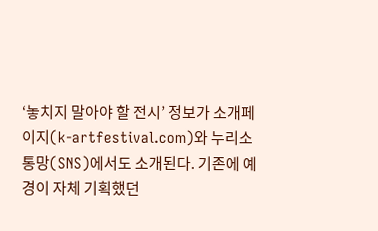‘놓치지 말아야 할 전시’ 정보가 소개페이지(k-artfestival.com)와 누리소통망(SNS)에서도 소개된다. 기존에 예경이 자체 기획했던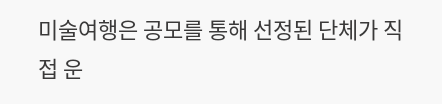미술여행은 공모를 통해 선정된 단체가 직접 운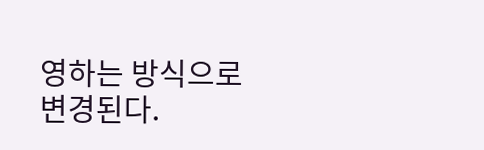영하는 방식으로 변경된다.